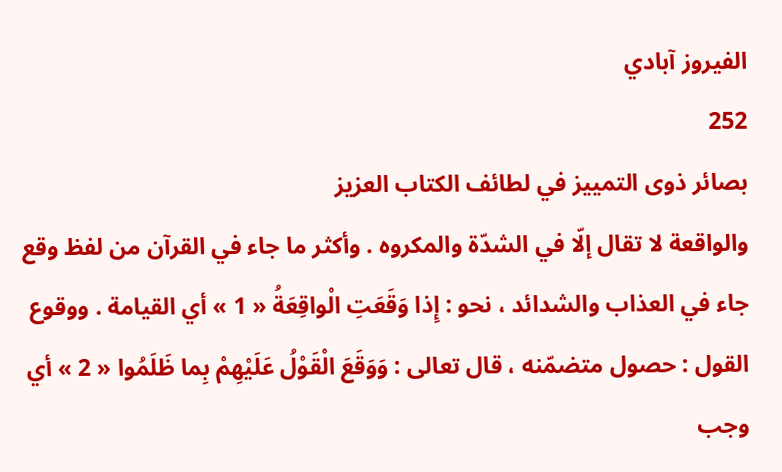الفيروز آبادي
252
بصائر ذوى التمييز في لطائف الكتاب العزيز
والواقعة لا تقال إلّا في الشدّة والمكروه . وأكثر ما جاء في القرآن من لفظ وقع جاء في العذاب والشدائد ، نحو : إِذا وَقَعَتِ الْواقِعَةُ « 1 » أي القيامة . ووقوع القول : حصول متضمّنه ، قال تعالى : وَوَقَعَ الْقَوْلُ عَلَيْهِمْ بِما ظَلَمُوا « 2 » أي وجب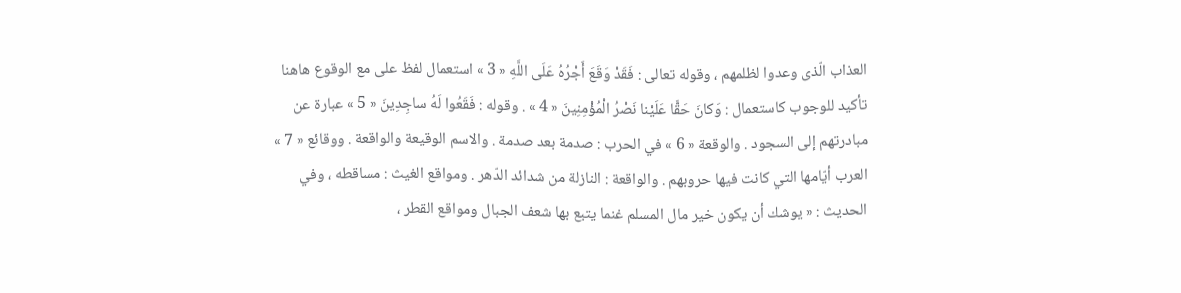العذاب الّذى وعدوا لظلمهم ، وقوله تعالى : فَقَدْ وَقَعَ أَجْرُهُ عَلَى اللَّهِ « 3 » استعمال لفظ على مع الوقوع هاهنا تأكيد للوجوب كاستعمال : وَكانَ حَقًّا عَلَيْنا نَصْرُ الْمُؤْمِنِينَ « 4 » . وقوله : فَقَعُوا لَهُ ساجِدِينَ « 5 » عبارة عن مبادرتهم إلى السجود . والوقعة « 6 » في الحرب : صدمة بعد صدمة . والاسم الوقيعة والواقعة . ووقائع « 7 » العرب أيّامها التي كانت فيها حروبهم . والواقعة : النازلة من شدائد الدّهر . ومواقع الغيث : مساقطه ، وفي الحديث : « يوشك أن يكون خير مال المسلم غنما يتبع بها شعف الجبال ومواقع القطر ،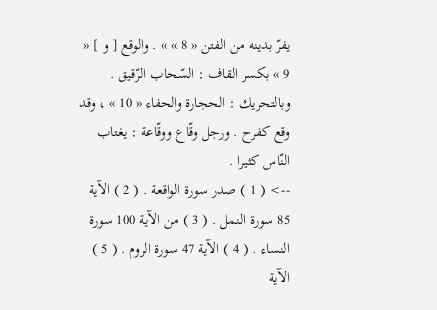يفرّ بدينه من الفتن « 8 » » . والوقع [ و ] « 9 » بكسر القاف : السّحاب الرّقيق . وبالتحريك : الحجارة والحفاء « 10 » ، وقد وقع كفرح . ورجل وقّاع ووقّاعة : يغتاب النّاس كثيرا .
--> ( 1 ) صدر سورة الواقعة . ( 2 ) الآية 85 سورة النمل . ( 3 ) من الآية 100 سورة النساء . ( 4 ) الآية 47 سورة الروم . ( 5 ) الآية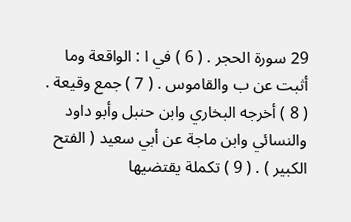29 سورة الحجر . ( 6 ) في ا : الواقعة وما أثبت عن ب والقاموس . ( 7 ) جمع وقيعة . ( 8 ) أخرجه البخاري وابن حنبل وأبو داود والنسائي وابن ماجة عن أبي سعيد ( الفتح الكبير ) . ( 9 ) تكملة يقتضيها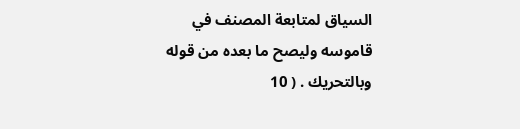السياق لمتابعة المصنف في قاموسه وليصح ما بعده من قوله وبالتحريك . ( 10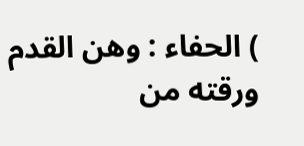) الحفاء : وهن القدم ورقته من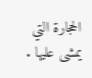الحجارة التي يمشى عليها .